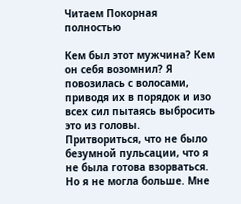Читаем Покорная полностью

Кем был этот мужчина? Кем он себя возомнил? Я повозилась с волосами, приводя их в порядок и изо всех сил пытаясь выбросить это из головы. Притвориться, что не было безумной пульсации, что я не была готова взорваться. Но я не могла больше. Мне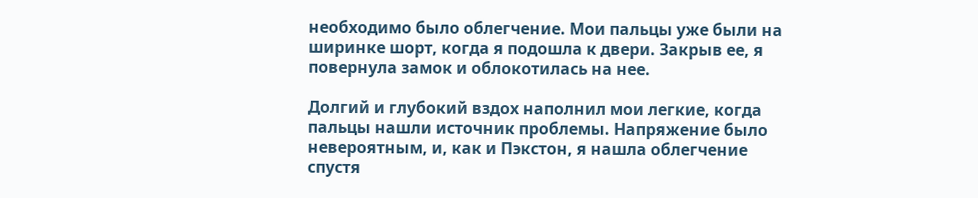необходимо было облегчение. Мои пальцы уже были на ширинке шорт, когда я подошла к двери. Закрыв ее, я повернула замок и облокотилась на нее.

Долгий и глубокий вздох наполнил мои легкие, когда пальцы нашли источник проблемы. Напряжение было невероятным, и, как и Пэкстон, я нашла облегчение спустя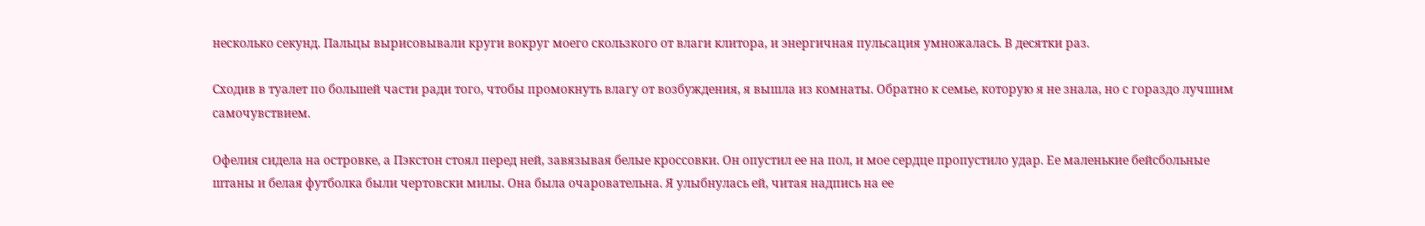несколько секунд. Пальцы вырисовывали круги вокруг моего скользкого от влаги клитора, и энергичная пульсация умножалась. В десятки раз.

Сходив в туалет по большей части ради того, чтобы промокнуть влагу от возбуждения, я вышла из комнаты. Обратно к семье, которую я не знала, но с гораздо лучшим самочувствием.

Офелия сидела на островке, а Пэкстон стоял перед ней, завязывая белые кроссовки. Он опустил ее на пол, и мое сердце пропустило удар. Ее маленькие бейсбольные штаны и белая футболка были чертовски милы. Она была очаровательна. Я улыбнулась ей, читая надпись на ее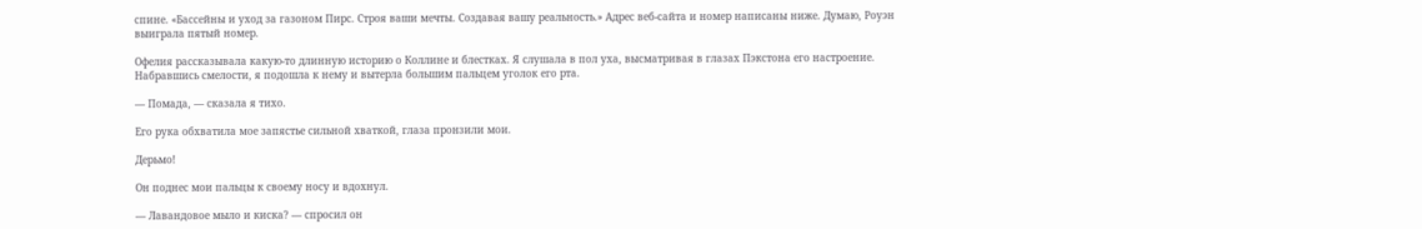спине. «Бассейны и уход за газоном Пирс. Строя ваши мечты. Создавая вашу реальность.» Адрес веб-сайта и номер написаны ниже. Думаю, Роуэн выиграла пятый номер.

Офелия рассказывала какую-то длинную историю о Коллине и блестках. Я слушала в пол уха, высматривая в глазах Пэкстона его настроение. Набравшись смелости, я подошла к нему и вытерла большим пальцем уголок его рта.

— Помада, — сказала я тихо.

Его рука обхватила мое запястье сильной хваткой, глаза пронзили мои.

Дерьмо!

Он поднес мои пальцы к своему носу и вдохнул.

— Лавандовое мыло и киска? — спросил он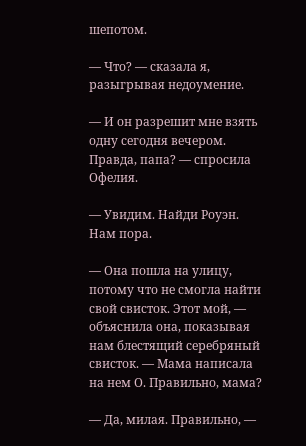шепотом.

— Что? — сказала я, разыгрывая недоумение.

— И он разрешит мне взять одну сегодня вечером. Правда, папа? — спросила Офелия.

— Увидим. Найди Роуэн. Нам пора.

— Она пошла на улицу, потому что не смогла найти свой свисток. Этот мой, — объяснила она, показывая нам блестящий серебряный свисток. — Мама написала на нем О. Правильно, мама?

— Да, милая. Правильно, —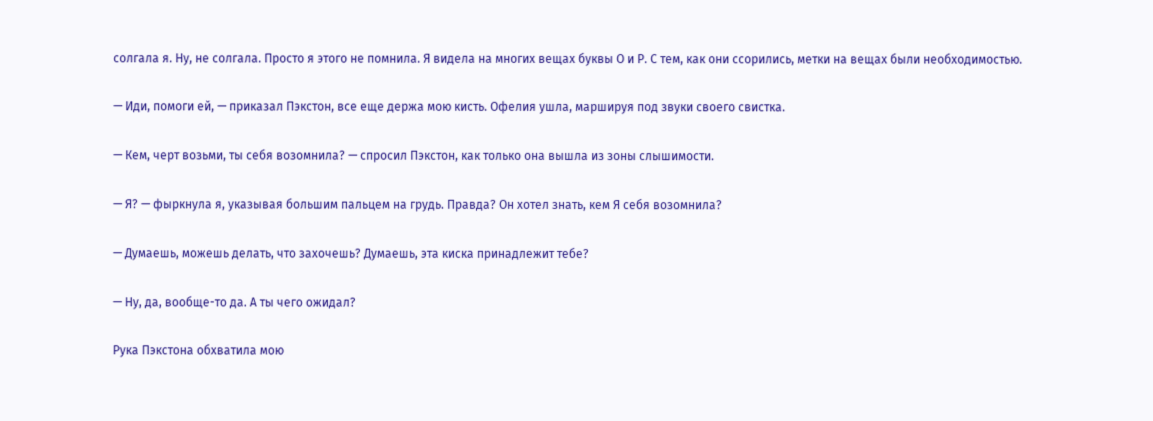солгала я. Ну, не солгала. Просто я этого не помнила. Я видела на многих вещах буквы О и Р. С тем, как они ссорились, метки на вещах были необходимостью.

— Иди, помоги ей, — приказал Пэкстон, все еще держа мою кисть. Офелия ушла, маршируя под звуки своего свистка.

— Кем, черт возьми, ты себя возомнила? — спросил Пэкстон, как только она вышла из зоны слышимости.

— Я? — фыркнула я, указывая большим пальцем на грудь. Правда? Он хотел знать, кем Я себя возомнила?

— Думаешь, можешь делать, что захочешь? Думаешь, эта киска принадлежит тебе?

— Ну, да, вообще-то да. А ты чего ожидал?

Рука Пэкстона обхватила мою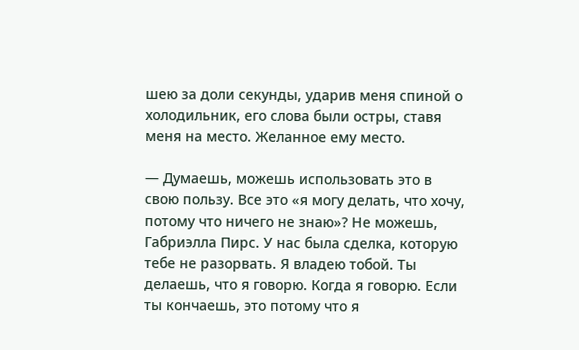шею за доли секунды, ударив меня спиной о холодильник, его слова были остры, ставя меня на место. Желанное ему место.

— Думаешь, можешь использовать это в свою пользу. Все это «я могу делать, что хочу, потому что ничего не знаю»? Не можешь, Габриэлла Пирс. У нас была сделка, которую тебе не разорвать. Я владею тобой. Ты делаешь, что я говорю. Когда я говорю. Если ты кончаешь, это потому что я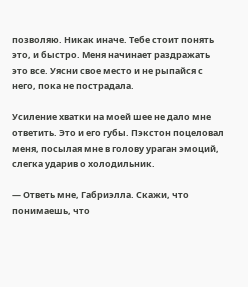позволяю. Никак иначе. Тебе стоит понять это, и быстро. Меня начинает раздражать это все. Уясни свое место и не рыпайся с него, пока не пострадала.

Усиление хватки на моей шее не дало мне ответить. Это и его губы. Пэкстон поцеловал меня, посылая мне в голову ураган эмоций, слегка ударив о холодильник.

— Ответь мне, Габриэлла. Скажи, что понимаешь, что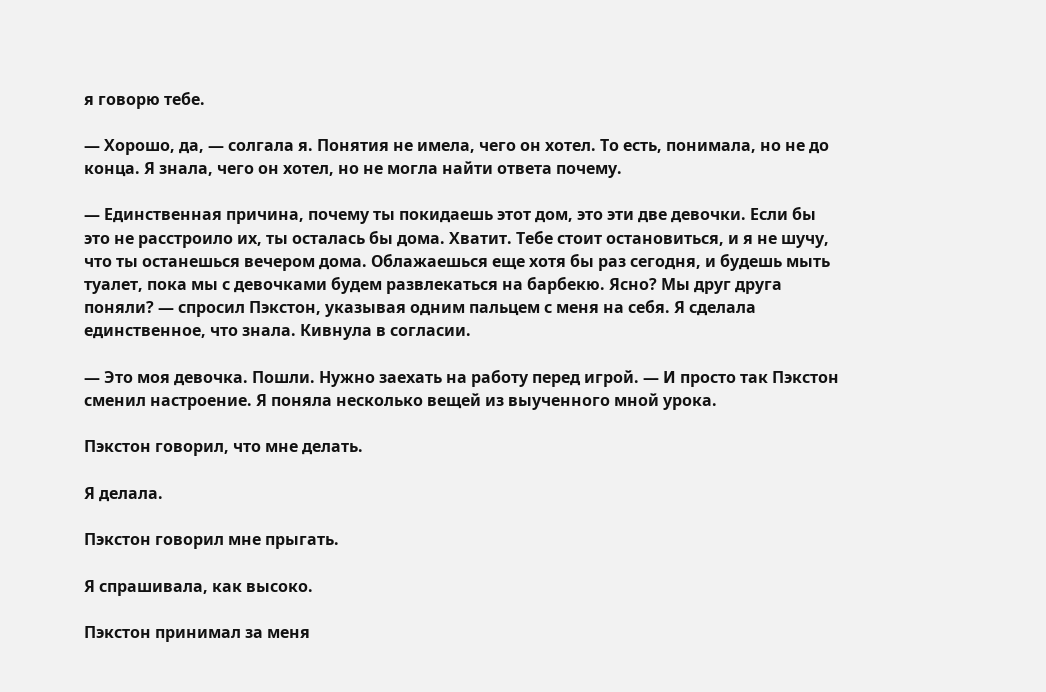я говорю тебе.

— Хорошо, да, — солгала я. Понятия не имела, чего он хотел. То есть, понимала, но не до конца. Я знала, чего он хотел, но не могла найти ответа почему.

— Единственная причина, почему ты покидаешь этот дом, это эти две девочки. Если бы это не расстроило их, ты осталась бы дома. Хватит. Тебе стоит остановиться, и я не шучу, что ты останешься вечером дома. Облажаешься еще хотя бы раз сегодня, и будешь мыть туалет, пока мы с девочками будем развлекаться на барбекю. Ясно? Мы друг друга поняли? — спросил Пэкстон, указывая одним пальцем с меня на себя. Я сделала единственное, что знала. Кивнула в согласии.

— Это моя девочка. Пошли. Нужно заехать на работу перед игрой. — И просто так Пэкстон сменил настроение. Я поняла несколько вещей из выученного мной урока.

Пэкстон говорил, что мне делать.

Я делала.

Пэкстон говорил мне прыгать.

Я спрашивала, как высоко.

Пэкстон принимал за меня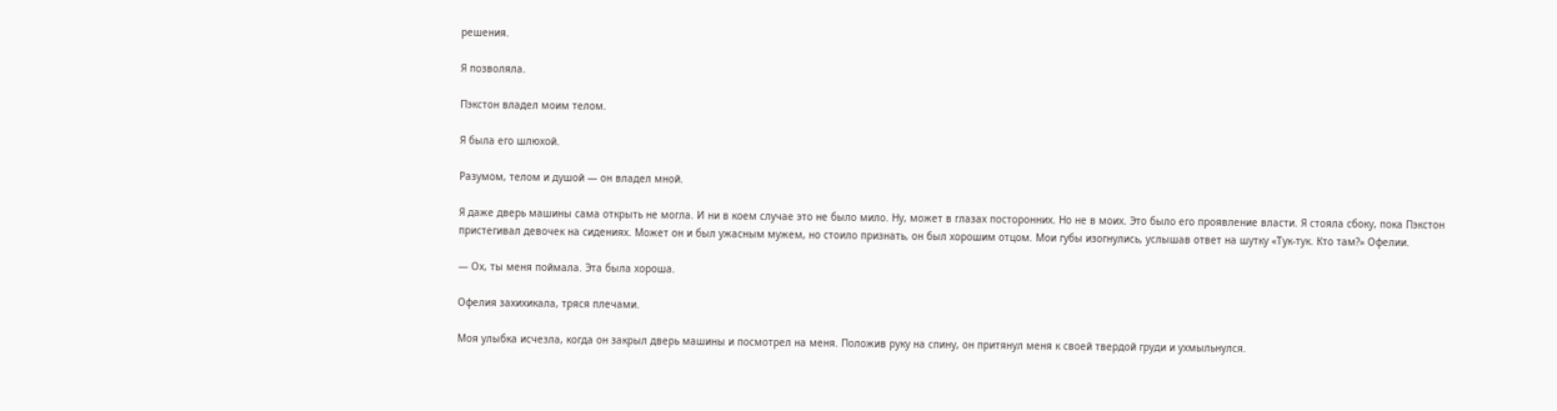решения.

Я позволяла.

Пэкстон владел моим телом.

Я была его шлюхой.

Разумом, телом и душой — он владел мной.

Я даже дверь машины сама открыть не могла. И ни в коем случае это не было мило. Ну, может в глазах посторонних. Но не в моих. Это было его проявление власти. Я стояла сбоку, пока Пэкстон пристегивал девочек на сидениях. Может он и был ужасным мужем, но стоило признать, он был хорошим отцом. Мои губы изогнулись, услышав ответ на шутку «Тук-тук. Кто там?» Офелии.

— Ох, ты меня поймала. Эта была хороша.

Офелия захихикала, тряся плечами.

Моя улыбка исчезла, когда он закрыл дверь машины и посмотрел на меня. Положив руку на спину, он притянул меня к своей твердой груди и ухмыльнулся.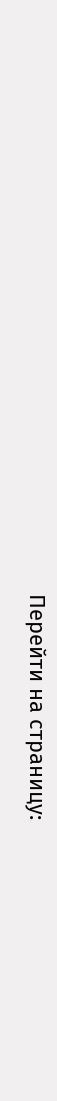Перейти на страницу: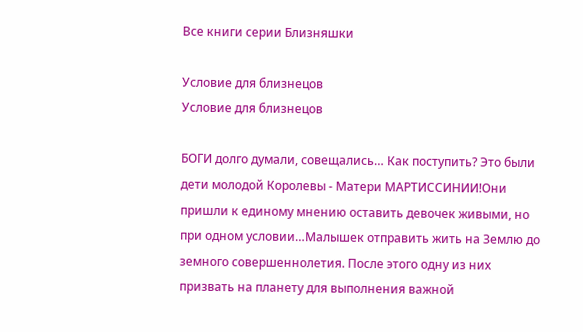Все книги серии Близняшки

Условие для близнецов
Условие для близнецов

БОГИ долго думали, совещались… Как поступить? Это были дети молодой Королевы - Матери МАРТИССИНИИ!Они пришли к единому мнению оставить девочек живыми, но при одном условии…Малышек отправить жить на Землю до земного совершеннолетия. После этого одну из них призвать на планету для выполнения важной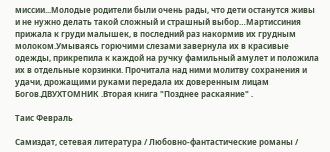миссии...Молодые родители были очень рады, что дети останутся живы и не нужно делать такой сложный и страшный выбор…Мартиссиния прижала к груди малышек, в последний раз накормив их грудным молоком.Умываясь горючими слезами завернула их в красивые одежды, прикрепила к каждой на ручку фамильный амулет и положила их в отдельные корзинки. Прочитала над ними молитву сохранения и удачи, дрожащими руками передала их доверенным лицам Богов.ДВУХТОМНИК .Вторая книга "Позднее раскаяние" .

Таис Февраль

Самиздат, сетевая литература / Любовно-фантастические романы /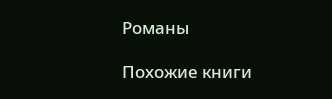Романы

Похожие книги